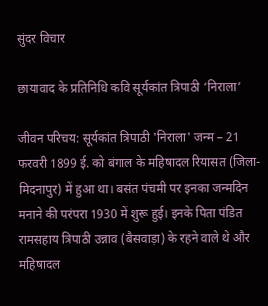सुंदर विचार

छायावाद के प्रतिनिधि कवि सूर्यकांत त्रिपाठी ‘निराला’

जीवन परिचय: सूर्यकांत त्रिपाठी 'निराला' जन्म – 21 फरवरी 1899 ई. को बंगाल के महिषादल रियासत (जिला-मिदनापुर) में हुआ था। बसंत पंचमी पर इनका जन्मदिन मनाने की परंपरा 1930 में शुरू हुई। इनके पिता पंडित रामसहाय त्रिपाठी उन्नाव (बैसवाड़ा) के रहने वाले थे और महिषादल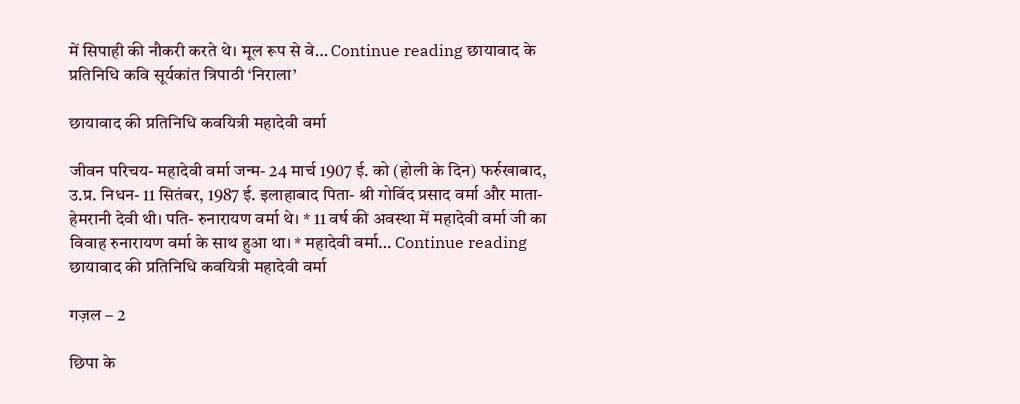में सिपाही की नौकरी करते थे। मूल रूप से वे… Continue reading छायावाद के प्रतिनिधि कवि सूर्यकांत त्रिपाठी ‘निराला’

छायावाद की प्रतिनिधि कवयित्री महादेवी वर्मा

जीवन परिचय- महादेवी वर्मा जन्म- 24 मार्च 1907 ई. को (होली के दिन) फर्रुखाबाद, उ.प्र. निधन- 11 सितंबर, 1987 ई. इलाहाबाद पिता- श्री गोविंद प्रसाद वर्मा और माता- हेमरानी देवी थी। पति- रुनारायण वर्मा थे। * 11 वर्ष की अवस्था में महादेवी वर्मा जी का विवाह रुनारायण वर्मा के साथ हुआ था। * महादेवी वर्मा… Continue reading छायावाद की प्रतिनिधि कवयित्री महादेवी वर्मा

गज़ल – 2

छिपा के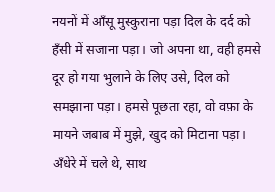नयनों में आँसू मुस्कुराना पड़ा दिल के दर्द को हँसी में सजाना पड़ा। जो अपना था, वही हमसे दूर हो गया भुलाने के लिए उसे, दिल को समझाना पड़ा। हमसे पूछता रहा, वो वफ़ा के मायने जबाब में मुझे, खुद को मिटाना पड़ा। अँधेरे में चले थे, साथ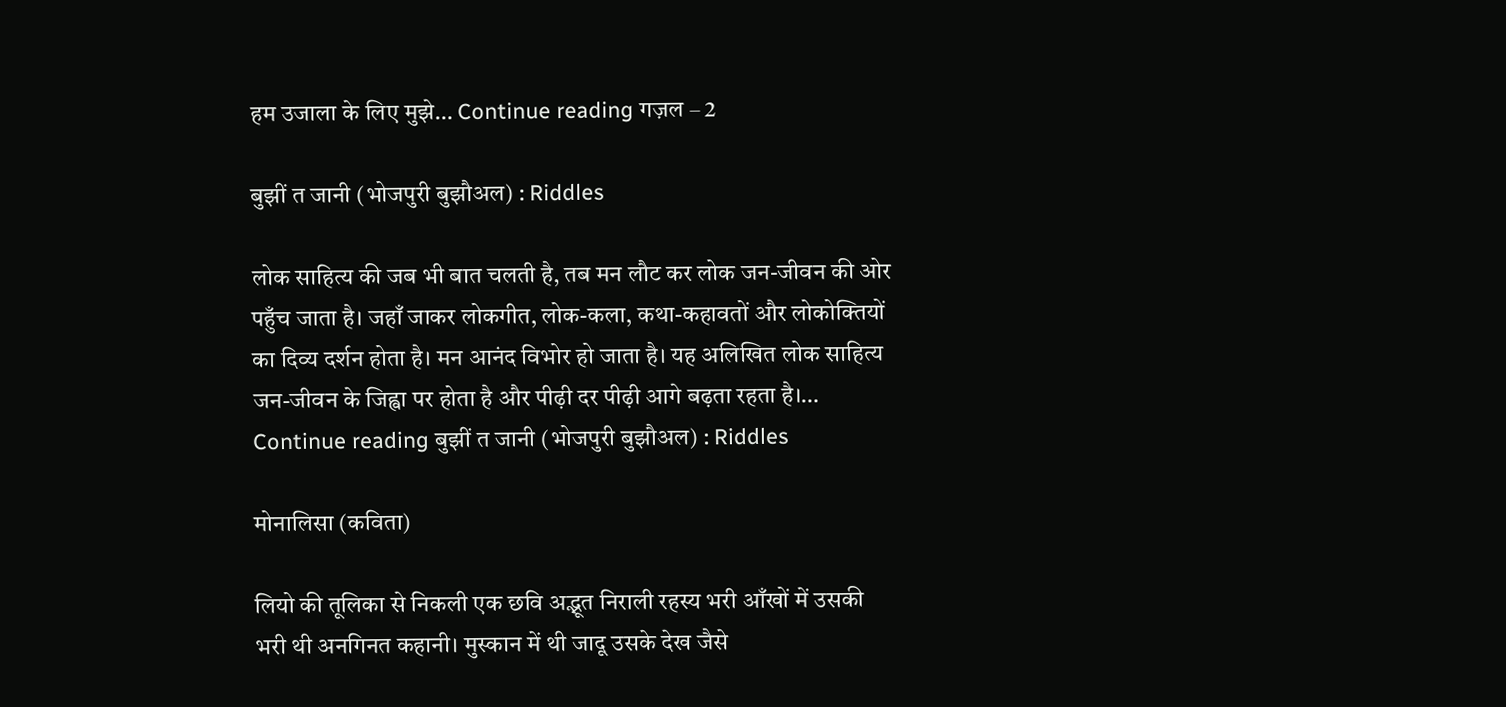हम उजाला के लिए मुझे… Continue reading गज़ल – 2

बुझीं त जानी (भोजपुरी बुझौअल) : Riddles

लोक साहित्य की जब भी बात चलती है, तब मन लौट कर लोक जन-जीवन की ओर पहुँच जाता है। जहाँ जाकर लोकगीत, लोक-कला, कथा-कहावतों और लोकोक्तियों का दिव्य दर्शन होता है। मन आनंद विभोर हो जाता है। यह अलिखित लोक साहित्य जन-जीवन के जिह्वा पर होता है और पीढ़ी दर पीढ़ी आगे बढ़ता रहता है।… Continue reading बुझीं त जानी (भोजपुरी बुझौअल) : Riddles

मोनालिसा (कविता)

लियो की तूलिका से निकली एक छवि अद्भूत निराली रहस्य भरी आँखों में उसकी भरी थी अनगिनत कहानी। मुस्कान में थी जादू उसके देख जैसे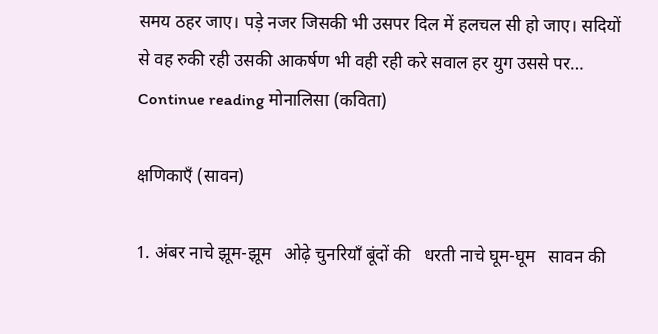समय ठहर जाए। पड़े नजर जिसकी भी उसपर दिल में हलचल सी हो जाए। सदियों से वह रुकी रही उसकी आकर्षण भी वही रही करे सवाल हर युग उससे पर… Continue reading मोनालिसा (कविता)

क्षणिकाएँ (सावन)

1. अंबर नाचे झूम-झूम   ओढ़े चुनरियाँ बूंदों की   धरती नाचे घूम-घूम   सावन की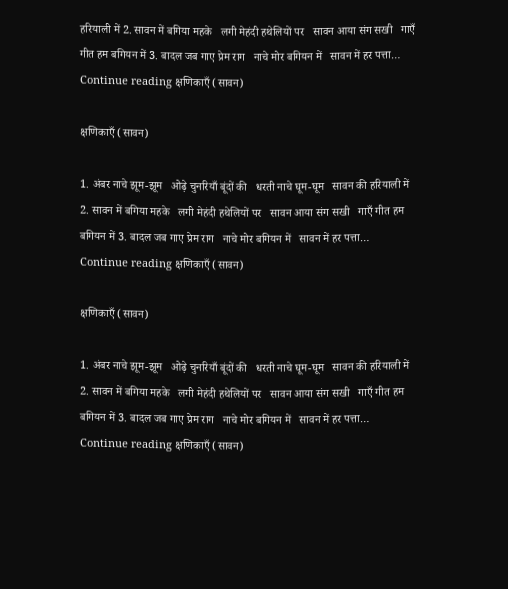हरियाली में 2. सावन में बगिया महके   लगी मेहंदी हथेलियों पर   सावन आया संग सखी   गाएँ गीत हम बगियन में 3. बादल जब गाए प्रेम राग   नाचे मोर बगियन में   सावन में हर पत्ता… Continue reading क्षणिकाएँ (सावन)

क्षणिकाएँ (सावन)

1. अंबर नाचे झूम-झूम   ओढ़े चुनरियाँ बूंदों की   धरती नाचे घूम-घूम   सावन की हरियाली में 2. सावन में बगिया महके   लगी मेहंदी हथेलियों पर   सावन आया संग सखी   गाएँ गीत हम बगियन में 3. बादल जब गाए प्रेम राग   नाचे मोर बगियन में   सावन में हर पत्ता… Continue reading क्षणिकाएँ (सावन)

क्षणिकाएँ (सावन)

1. अंबर नाचे झूम-झूम   ओढ़े चुनरियाँ बूंदों की   धरती नाचे घूम-घूम   सावन की हरियाली में 2. सावन में बगिया महके   लगी मेहंदी हथेलियों पर   सावन आया संग सखी   गाएँ गीत हम बगियन में 3. बादल जब गाए प्रेम राग   नाचे मोर बगियन में   सावन में हर पत्ता… Continue reading क्षणिकाएँ (सावन)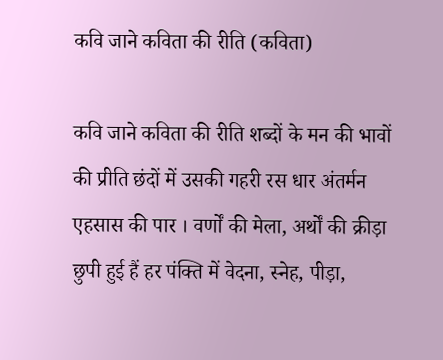कवि जाने कविता की रीति (कविता)

कवि जाने कविता की रीति शब्दों के मन की भावों की प्रीति छंदों में उसकी गहरी रस धार अंतर्मन एहसास की पार । वर्णों की मेला, अर्थों की क्रीड़ा छुपी हुई हैं हर पंक्ति में वेदना, स्नेह, पीड़ा,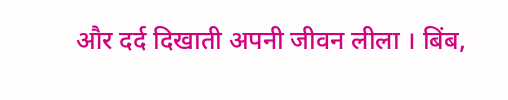और दर्द दिखाती अपनी जीवन लीला । बिंब,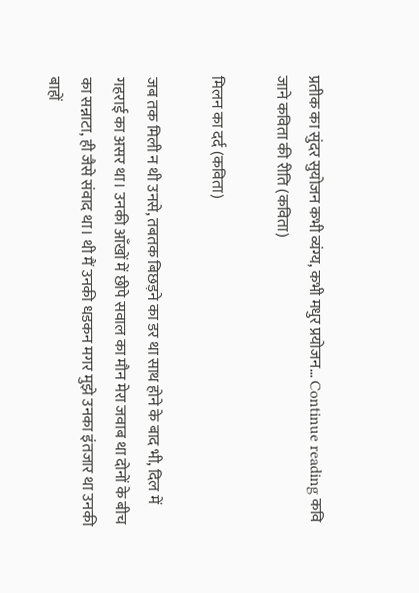प्रतीक का सुंदर सुयोजन कभी व्यंग्य, कभी मधुर प्रयोजन… Continue reading कवि जाने कविता की रीति (कविता)

मिलन का दर्द (कविता)

जब तक मिली न थी उनसे, तबतक बिछड़ने का डर था साथ होने के बाद भी, दिल में गहराई का असर था। उनकी आँखों में छीपे सवाल का मौन मेरा जवाब था दोनों के बीच का सन्नाटा, ही जैसे संवाद था। थी मैं उनकी धडकन मगर मुझे उनका इंतजार था उनकी बाहों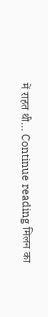में राहत थी… Continue reading मिलन का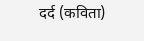दर्द (कविता)